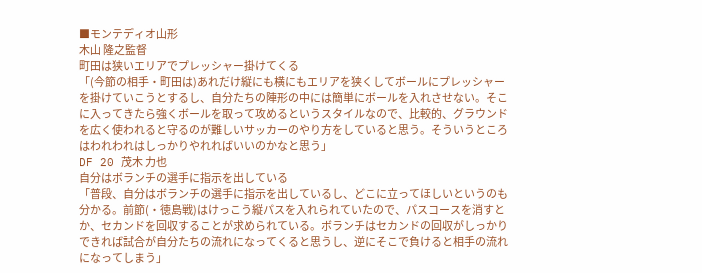■モンテディオ山形
木山 隆之監督
町田は狭いエリアでプレッシャー掛けてくる
「(今節の相手・町田は)あれだけ縦にも横にもエリアを狭くしてボールにプレッシャーを掛けていこうとするし、自分たちの陣形の中には簡単にボールを入れさせない。そこに入ってきたら強くボールを取って攻めるというスタイルなので、比較的、グラウンドを広く使われると守るのが難しいサッカーのやり方をしていると思う。そういうところはわれわれはしっかりやれればいいのかなと思う」
DF 20 茂木 力也
自分はボランチの選手に指示を出している
「普段、自分はボランチの選手に指示を出しているし、どこに立ってほしいというのも分かる。前節(・徳島戦)はけっこう縦パスを入れられていたので、パスコースを消すとか、セカンドを回収することが求められている。ボランチはセカンドの回収がしっかりできれば試合が自分たちの流れになってくると思うし、逆にそこで負けると相手の流れになってしまう」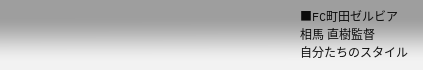■FC町田ゼルビア
相馬 直樹監督
自分たちのスタイル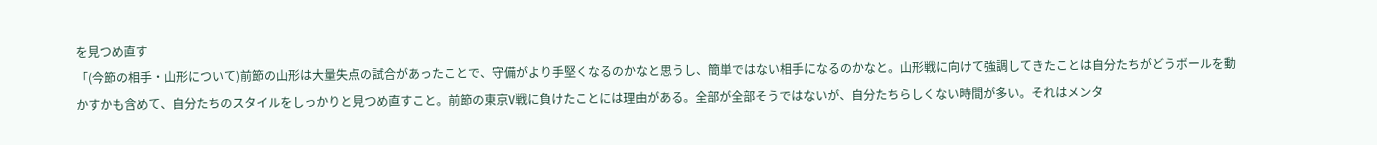を見つめ直す
「(今節の相手・山形について)前節の山形は大量失点の試合があったことで、守備がより手堅くなるのかなと思うし、簡単ではない相手になるのかなと。山形戦に向けて強調してきたことは自分たちがどうボールを動かすかも含めて、自分たちのスタイルをしっかりと見つめ直すこと。前節の東京V戦に負けたことには理由がある。全部が全部そうではないが、自分たちらしくない時間が多い。それはメンタ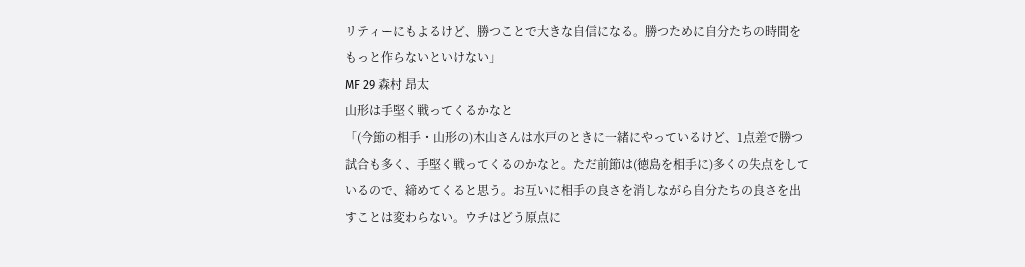リティーにもよるけど、勝つことで大きな自信になる。勝つために自分たちの時間をもっと作らないといけない」
MF 29 森村 昂太
山形は手堅く戦ってくるかなと
「(今節の相手・山形の)木山さんは水戸のときに一緒にやっているけど、1点差で勝つ試合も多く、手堅く戦ってくるのかなと。ただ前節は(徳島を相手に)多くの失点をしているので、締めてくると思う。お互いに相手の良さを消しながら自分たちの良さを出すことは変わらない。ウチはどう原点に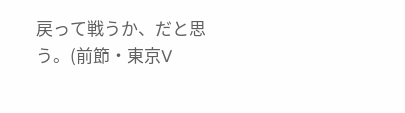戻って戦うか、だと思う。(前節・東京V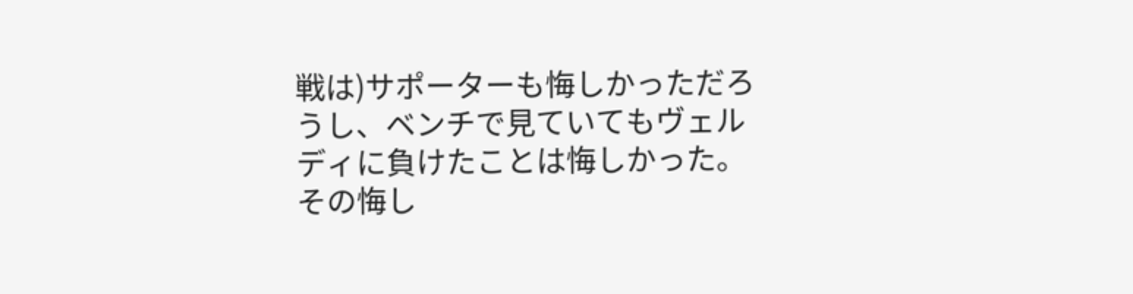戦は)サポーターも悔しかっただろうし、ベンチで見ていてもヴェルディに負けたことは悔しかった。その悔し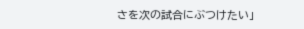さを次の試合にぶつけたい」